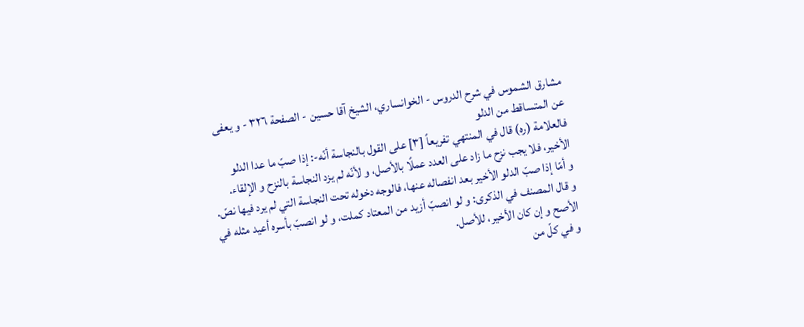مشارق الشموس في شرح الدروس - الخوانساري، الشيخ آقا حسين - الصفحة ٣٢٦ - و يعفى عن المتساقط من الدلو
فالعلامة (ره) قال في المنتهي تفريعاً [٣] على القول بالنجاسة أنّه-: إذا صبّ ما عدا الدلو الأخير، فلا يجب نزح ما زاد على العدد عملًا بالأصل، و لأنّه لم يزد النجاسة بالنزح و الإلقاء.
و أمّا إذا صبّ الدلو الأخير بعد انفصاله عنها، فالوجه دخوله تحت النجاسة التي لم يرد فيها نصّ.
و قال المصنف في الذكرى: و لو انصبّ أزيد من المعتاد كملت، و لو انصبّ بأسره أعيد مثله في الأصح و إن كان الأخير، للأصل.
و في كلّ من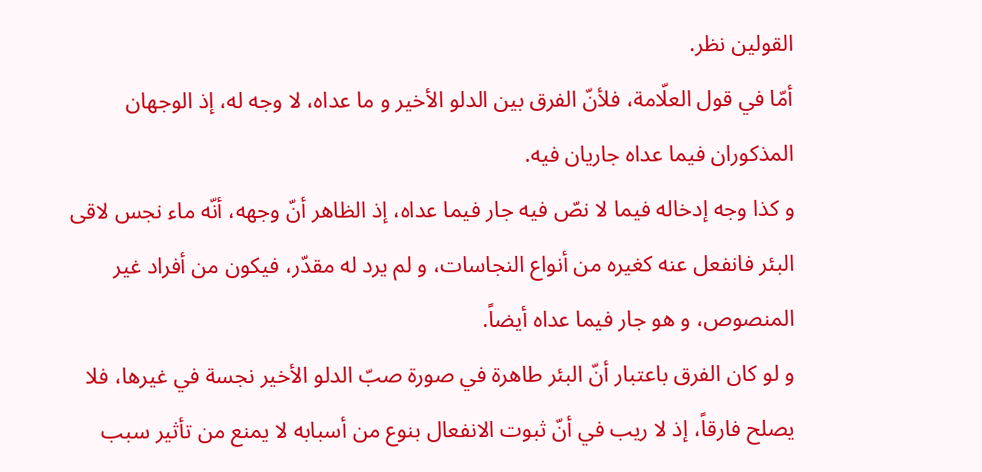القولين نظر.
أمّا في قول العلّامة، فلأنّ الفرق بين الدلو الأخير و ما عداه، لا وجه له، إذ الوجهان المذكوران فيما عداه جاريان فيه.
و كذا وجه إدخاله فيما لا نصّ فيه جار فيما عداه، إذ الظاهر أنّ وجهه، أنّه ماء نجس لاقى البئر فانفعل عنه كغيره من أنواع النجاسات، و لم يرد له مقدّر، فيكون من أفراد غير المنصوص، و هو جار فيما عداه أيضاً.
و لو كان الفرق باعتبار أنّ البئر طاهرة في صورة صبّ الدلو الأخير نجسة في غيرها، فلا يصلح فارقاً، إذ لا ريب في أنّ ثبوت الانفعال بنوع من أسبابه لا يمنع من تأثير سبب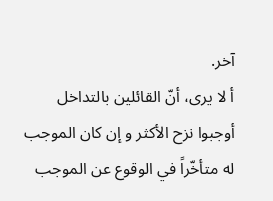آخر.
أ لا يرى، أنّ القائلين بالتداخل أوجبوا نزح الأكثر و إن كان الموجب له متأخّراً في الوقوع عن الموجب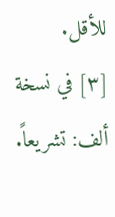للأقل.
[٣] في نسخة ألف: تشريعاً.